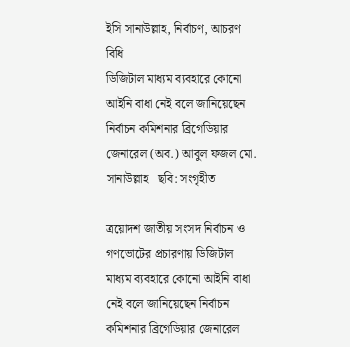ইসি সানাউল্লাহ, নির্বাচণ, আচরণ বিধি
ডিজিটাল মাধ্যম ব্যবহারে কোনো আইনি বাধা নেই বলে জানিয়েছেন নির্বাচন কমিশনার ব্রিগেডিয়ার জেনারেল (অব.) আবুল ফজল মো. সানাউল্লাহ   ছবি: সংগৃহীত

ত্রয়োদশ জাতীয় সংসদ নির্বাচন ও গণভোটের প্রচারণায় ডিজিটাল মাধ্যম ব্যবহারে কোনো আইনি বাধা নেই বলে জানিয়েছেন নির্বাচন কমিশনার ব্রিগেডিয়ার জেনারেল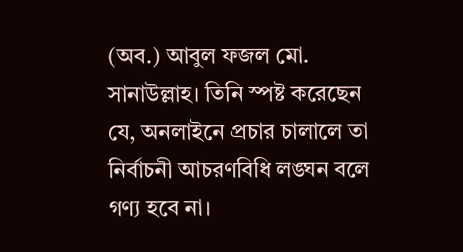(অব.) আবুল ফজল মো. সানাউল্লাহ। তিনি স্পষ্ট করেছেন যে, অনলাইনে প্রচার চালালে তা নির্বাচনী আচরণবিধি লঙ্ঘন বলে গণ্য হবে না।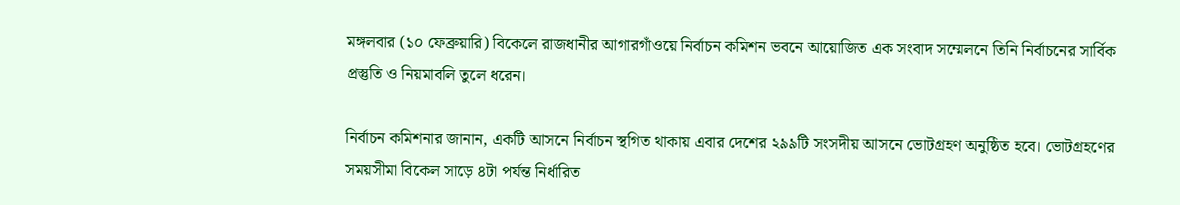মঙ্গলবার (১০ ফেব্রুয়ারি) বিকেলে রাজধানীর আগারগাঁওয়ে নির্বাচন কমিশন ভবনে আয়োজিত এক সংবাদ সম্মেলনে তিনি নির্বাচনের সার্বিক প্রস্তুতি ও নিয়মাবলি তুলে ধরেন।

নির্বাচন কমিশনার জানান, একটি আসনে নির্বাচন স্থগিত থাকায় এবার দেশের ২৯৯টি সংসদীয় আসনে ভোটগ্রহণ অনুষ্ঠিত হবে। ভোটগ্রহণের সময়সীমা বিকেল সাড়ে ৪টা পর্যন্ত নির্ধারিত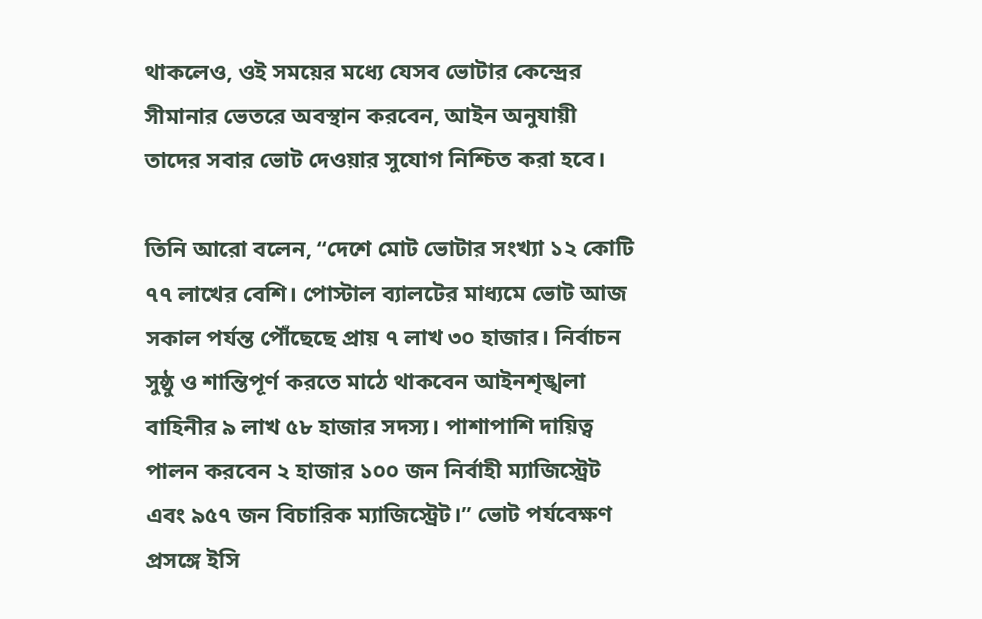থাকলেও, ওই সময়ের মধ্যে যেসব ভোটার কেন্দ্রের সীমানার ভেতরে অবস্থান করবেন, আইন অনুযায়ী তাদের সবার ভোট দেওয়ার সুযোগ নিশ্চিত করা হবে।

তিনি আরো বলেন, “দেশে মোট ভোটার সংখ্যা ১২ কোটি ৭৭ লাখের বেশি। পোস্টাল ব্যালটের মাধ্যমে ভোট আজ সকাল পর্যন্ত পৌঁছেছে প্রায় ৭ লাখ ৩০ হাজার। নির্বাচন সুষ্ঠু ও শান্তিপূর্ণ করতে মাঠে থাকবেন আইনশৃঙ্খলা বাহিনীর ৯ লাখ ৫৮ হাজার সদস্য। পাশাপাশি দায়িত্ব পালন করবেন ২ হাজার ১০০ জন নির্বাহী ম্যাজিস্ট্রেট এবং ৯৫৭ জন বিচারিক ম্যাজিস্ট্রেট।” ভোট পর্যবেক্ষণ প্রসঙ্গে ইসি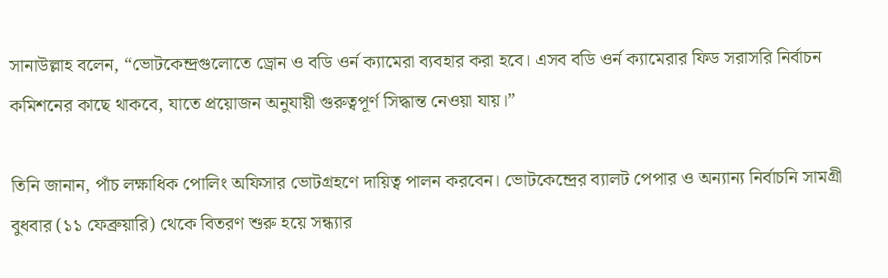সানাউল্লাহ বলেন, “ভোটকেন্দ্রগুলোতে ড্রোন ও বডি ওর্ন ক্যামেরা ব্যবহার করা হবে। এসব বডি ওর্ন ক্যামেরার ফিড সরাসরি নির্বাচন কমিশনের কাছে থাকবে, যাতে প্রয়োজন অনুযায়ী গুরুত্বপূর্ণ সিদ্ধান্ত নেওয়া যায়।”

তিনি জানান, পাঁচ লক্ষাধিক পোলিং অফিসার ভোটগ্রহণে দায়িত্ব পালন করবেন। ভোটকেন্দ্রের ব্যালট পেপার ও অন্যান্য নির্বাচনি সামগ্রী বুধবার (১১ ফেব্রুয়ারি) থেকে বিতরণ শুরু হয়ে সন্ধ্যার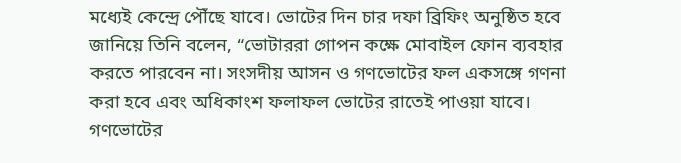মধ্যেই কেন্দ্রে পৌঁছে যাবে। ভোটের দিন চার দফা ব্রিফিং অনুষ্ঠিত হবে জানিয়ে তিনি বলেন, “ভোটাররা গোপন কক্ষে মোবাইল ফোন ব্যবহার করতে পারবেন না। সংসদীয় আসন ও গণভোটের ফল একসঙ্গে গণনা করা হবে এবং অধিকাংশ ফলাফল ভোটের রাতেই পাওয়া যাবে। গণভোটের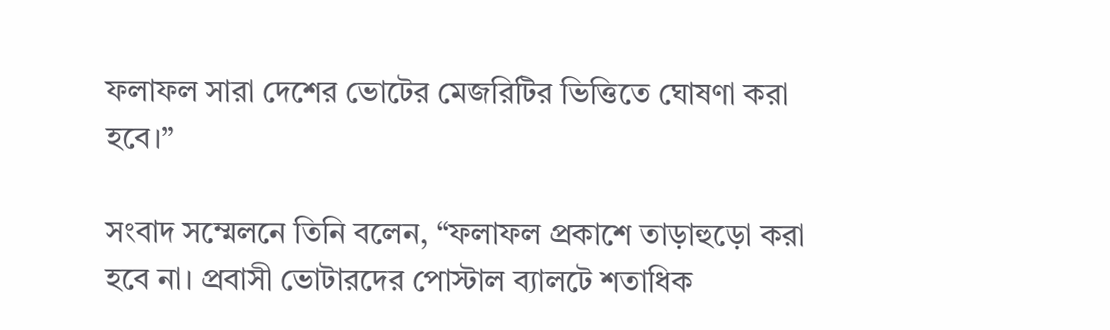ফলাফল সারা দেশের ভোটের মেজরিটির ভিত্তিতে ঘোষণা করা হবে।”

সংবাদ সম্মেলনে তিনি বলেন, “ফলাফল প্রকাশে তাড়াহুড়ো করা হবে না। প্রবাসী ভোটারদের পোস্টাল ব্যালটে শতাধিক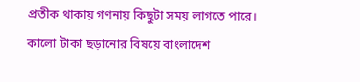প্রতীক থাকায় গণনায় কিছুটা সময় লাগতে পারে। কালো টাকা ছড়ানোর বিষয়ে বাংলাদেশ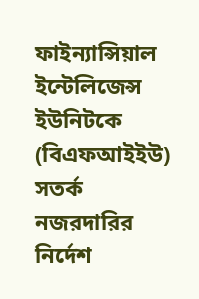ফাইন্যান্সিয়াল ইন্টেলিজেন্স ইউনিটকে (বিএফআইইউ) সতর্ক নজরদারির নির্দেশ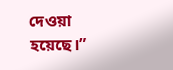দেওয়া হয়েছে।”